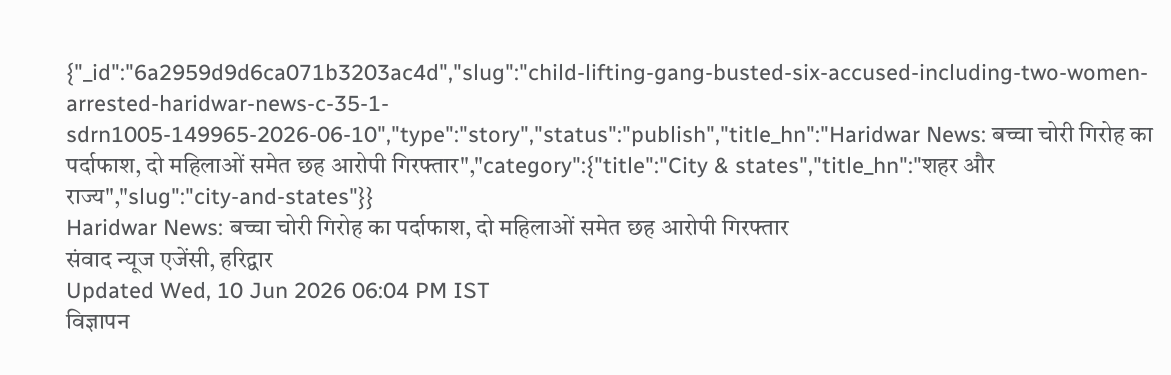{"_id":"6a2959d9d6ca071b3203ac4d","slug":"child-lifting-gang-busted-six-accused-including-two-women-arrested-haridwar-news-c-35-1-sdrn1005-149965-2026-06-10","type":"story","status":"publish","title_hn":"Haridwar News: बच्चा चोरी गिरोह का पर्दाफाश, दो महिलाओं समेत छह आरोपी गिरफ्तार","category":{"title":"City & states","title_hn":"शहर और राज्य","slug":"city-and-states"}}
Haridwar News: बच्चा चोरी गिरोह का पर्दाफाश, दो महिलाओं समेत छह आरोपी गिरफ्तार
संवाद न्यूज एजेंसी, हरिद्वार
Updated Wed, 10 Jun 2026 06:04 PM IST
विज्ञापन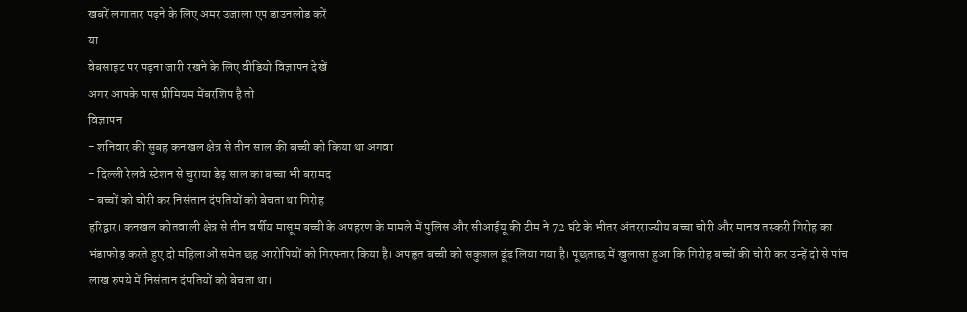खबरें लगातार पढ़ने के लिए अमर उजाला एप डाउनलोड करें
या
वेबसाइट पर पढ़ना जारी रखने के लिए वीडियो विज्ञापन देखें
अगर आपके पास प्रीमियम मेंबरशिप है तो
विज्ञापन
- शनिवार की सुबह कनखल क्षेत्र से तीन साल की बच्ची को किया था अगवा
- दिल्ली रेलवे स्टेशन से चुराया डेढ़ साल का बच्चा भी बरामद
- बच्चों को चोरी कर निसंतान दंपतियों को बेचता था गिरोह
हरिद्वार। कनखल कोतवाली क्षेत्र से तीन वर्षीय मासूम बच्ची के अपहरण के मामले में पुलिस और सीआईयू की टीम ने 72 घंटे के भीतर अंतरराज्यीय बच्चा चोरी और मानव तस्करी गिरोह का भंडाफोड़ करते हुए दो महिलाओं समेत छह आरोपियों को गिरफ्तार किया है। अपहृत बच्ची को सकुशल ढूंढ लिया गया है। पूछताछ में खुलासा हुआ कि गिरोह बच्चों की चोरी कर उन्हें दो से पांच लाख रुपये में निसंतान दंपतियों को बेचता था।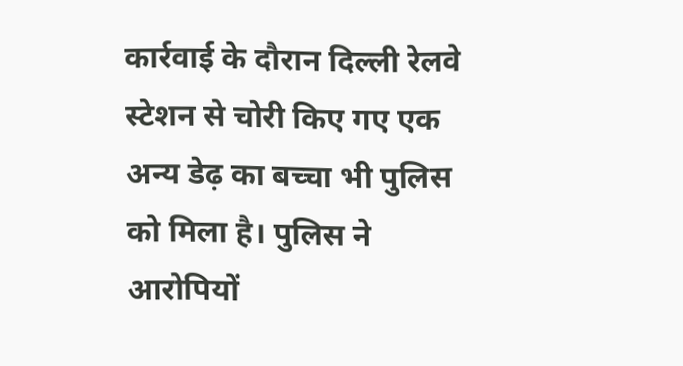कार्रवाई के दौरान दिल्ली रेलवे स्टेशन से चोरी किए गए एक अन्य डेढ़ का बच्चा भी पुलिस को मिला है। पुलिस ने आरोपियों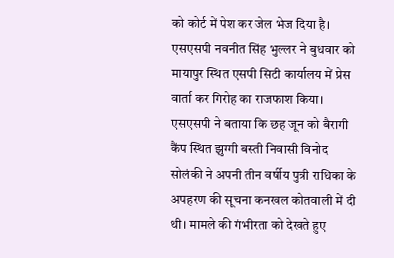को कोर्ट में पेश कर जेल भेज दिया है।
एसएसपी नवनीत सिंह भुल्लर ने बुधवार को मायापुर स्थित एसपी सिटी कार्यालय में प्रेस वार्ता कर गिरोह का राजफाश किया। एसएसपी ने बताया कि छह जून को बैरागी कैंप स्थित झुग्गी बस्ती निवासी विनोद सोलंकी ने अपनी तीन वर्षीय पुत्री राधिका के अपहरण की सूचना कनखल कोतवाली में दी थी। मामले की गंभीरता को देखते हुए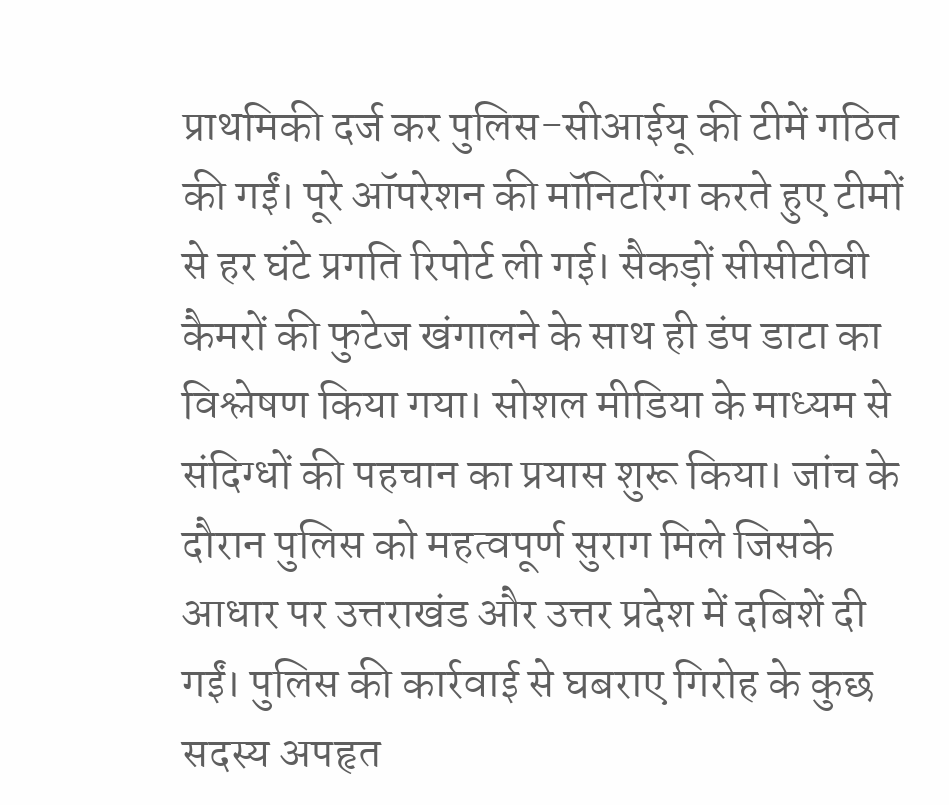प्राथमिकी दर्ज कर पुलिस-सीआईयू की टीमें गठित की गईं। पूरे ऑपरेशन की मॉनिटरिंग करते हुए टीमों से हर घंटे प्रगति रिपोर्ट ली गई। सैकड़ों सीसीटीवी कैमरों की फुटेज खंगालने के साथ ही डंप डाटा का विश्लेषण किया गया। सोशल मीडिया के माध्यम से संदिग्धों की पहचान का प्रयास शुरू किया। जांच के दौरान पुलिस को महत्वपूर्ण सुराग मिले जिसके आधार पर उत्तराखंड और उत्तर प्रदेश में दबिशें दी गईं। पुलिस की कार्रवाई से घबराए गिरोह के कुछ सदस्य अपहृत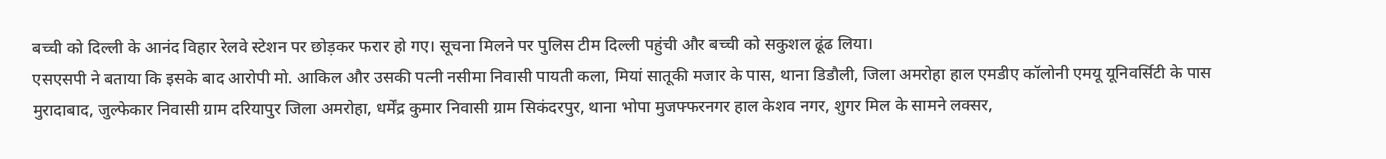बच्ची को दिल्ली के आनंद विहार रेलवे स्टेशन पर छोड़कर फरार हो गए। सूचना मिलने पर पुलिस टीम दिल्ली पहुंची और बच्ची को सकुशल ढूंढ लिया।
एसएसपी ने बताया कि इसके बाद आरोपी मो. आकिल और उसकी पत्नी नसीमा निवासी पायती कला, मियां सातूकी मजार के पास, थाना डिडौली, जिला अमरोहा हाल एमडीए कॉलोनी एमयू यूनिवर्सिटी के पास मुरादाबाद, जुल्फेकार निवासी ग्राम दरियापुर जिला अमरोहा, धर्मेंद्र कुमार निवासी ग्राम सिकंदरपुर, थाना भोपा मुजफ्फरनगर हाल केशव नगर, शुगर मिल के सामने लक्सर,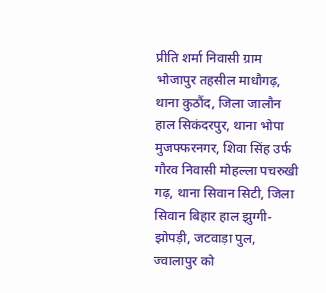प्रीति शर्मा निवासी ग्राम भोजापुर तहसील माधौगढ़, थाना कुठौंद, जिला जालौन हाल सिकंदरपुर, थाना भोपा मुजफ्फरनगर, शिवा सिंह उर्फ गौरव निवासी मोहल्ला पचरुखी गढ़, थाना सिवान सिटी, जिला सिवान बिहार हाल झुग्गी-झोपड़ी, जटवाड़ा पुल, ज्वालापुर को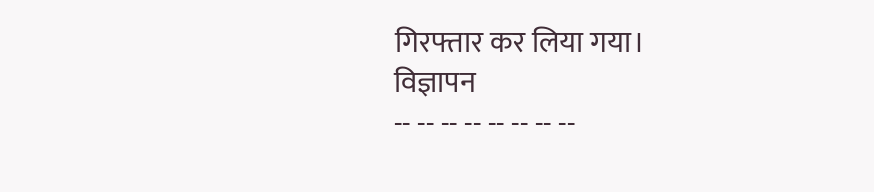गिरफ्तार कर लिया गया।
विज्ञापन
-- -- -- -- -- -- -- --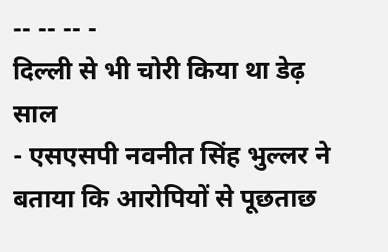-- -- -- -
दिल्ली से भी चोरी किया था डेढ़ साल
- एसएसपी नवनीत सिंह भुल्लर ने बताया कि आरोपियों से पूछताछ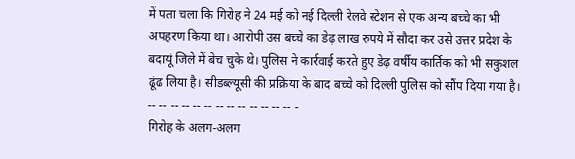में पता चला कि गिरोह ने 24 मई को नई दिल्ली रेलवे स्टेशन से एक अन्य बच्चे का भी अपहरण किया था। आरोपी उस बच्चे का डेढ़ लाख रुपये में सौदा कर उसे उत्तर प्रदेश के बदायूं जिले में बेच चुके थे। पुलिस ने कार्रवाई करते हुए डेढ़ वर्षीय कार्तिक को भी सकुशल ढूंढ लिया है। सीडब्ल्यूसी की प्रक्रिया के बाद बच्चे को दिल्ली पुलिस को सौंप दिया गया है।
-- -- -- -- -- -- -- -- -- -- -- -- -- -
गिरोह के अलग-अलग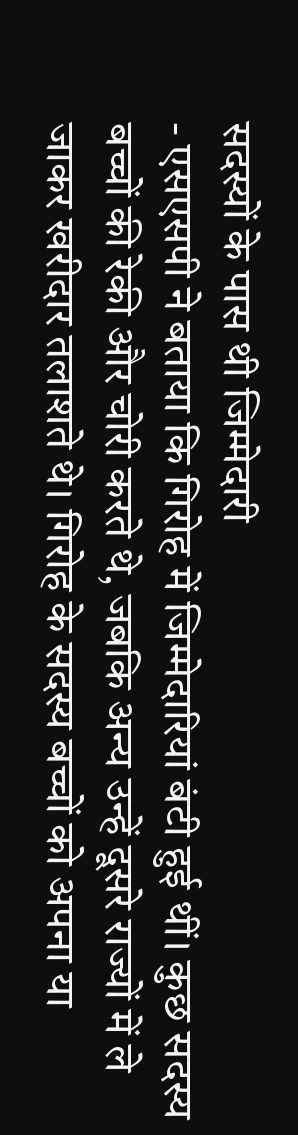सदस्यों के पास थी जिम्मेदारी
- एसएसपी ने बताया कि गिरोह में जिम्मेदारियां बंटी हुई थीं। कुछ सदस्य बच्चों की रेकी और चोरी करते थे, जबकि अन्य उन्हें दूसरे राज्यों में ले जाकर खरीदार तलाशते थे। गिरोह के सदस्य बच्चों को अपना या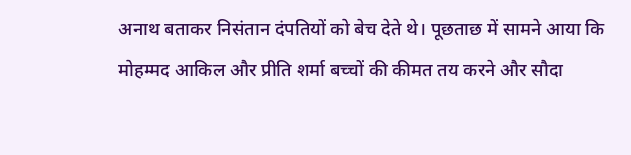अनाथ बताकर निसंतान दंपतियों को बेच देते थे। पूछताछ में सामने आया कि मोहम्मद आकिल और प्रीति शर्मा बच्चों की कीमत तय करने और सौदा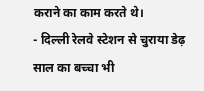कराने का काम करते थे।
- दिल्ली रेलवे स्टेशन से चुराया डेढ़ साल का बच्चा भी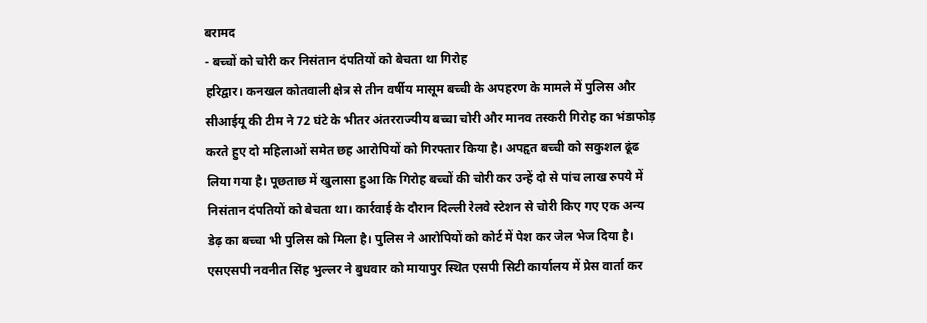बरामद
- बच्चों को चोरी कर निसंतान दंपतियों को बेचता था गिरोह
हरिद्वार। कनखल कोतवाली क्षेत्र से तीन वर्षीय मासूम बच्ची के अपहरण के मामले में पुलिस और सीआईयू की टीम ने 72 घंटे के भीतर अंतरराज्यीय बच्चा चोरी और मानव तस्करी गिरोह का भंडाफोड़ करते हुए दो महिलाओं समेत छह आरोपियों को गिरफ्तार किया है। अपहृत बच्ची को सकुशल ढूंढ लिया गया है। पूछताछ में खुलासा हुआ कि गिरोह बच्चों की चोरी कर उन्हें दो से पांच लाख रुपये में निसंतान दंपतियों को बेचता था। कार्रवाई के दौरान दिल्ली रेलवे स्टेशन से चोरी किए गए एक अन्य डेढ़ का बच्चा भी पुलिस को मिला है। पुलिस ने आरोपियों को कोर्ट में पेश कर जेल भेज दिया है।
एसएसपी नवनीत सिंह भुल्लर ने बुधवार को मायापुर स्थित एसपी सिटी कार्यालय में प्रेस वार्ता कर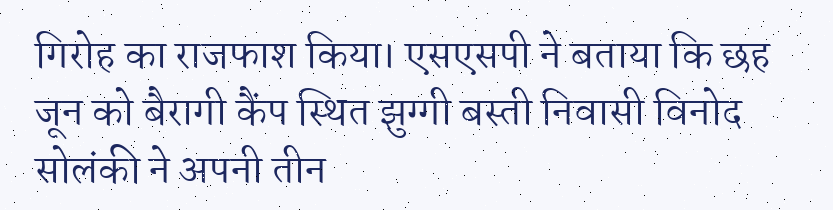गिरोह का राजफाश किया। एसएसपी ने बताया कि छह जून को बैरागी कैंप स्थित झुग्गी बस्ती निवासी विनोद सोलंकी ने अपनी तीन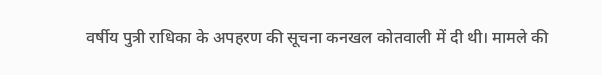वर्षीय पुत्री राधिका के अपहरण की सूचना कनखल कोतवाली में दी थी। मामले की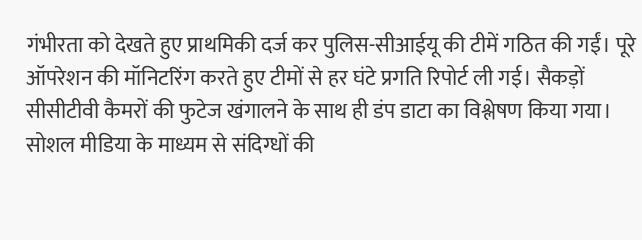गंभीरता को देखते हुए प्राथमिकी दर्ज कर पुलिस-सीआईयू की टीमें गठित की गईं। पूरे ऑपरेशन की मॉनिटरिंग करते हुए टीमों से हर घंटे प्रगति रिपोर्ट ली गई। सैकड़ों सीसीटीवी कैमरों की फुटेज खंगालने के साथ ही डंप डाटा का विश्लेषण किया गया। सोशल मीडिया के माध्यम से संदिग्धों की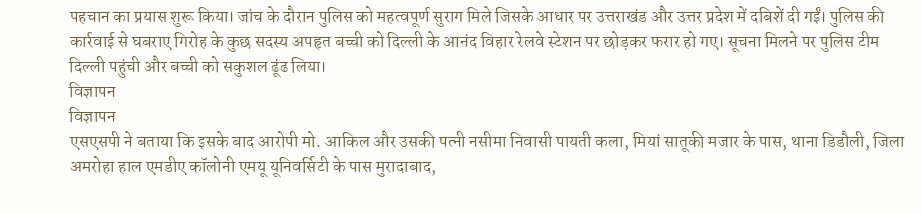पहचान का प्रयास शुरू किया। जांच के दौरान पुलिस को महत्वपूर्ण सुराग मिले जिसके आधार पर उत्तराखंड और उत्तर प्रदेश में दबिशें दी गईं। पुलिस की कार्रवाई से घबराए गिरोह के कुछ सदस्य अपहृत बच्ची को दिल्ली के आनंद विहार रेलवे स्टेशन पर छोड़कर फरार हो गए। सूचना मिलने पर पुलिस टीम दिल्ली पहुंची और बच्ची को सकुशल ढूंढ लिया।
विज्ञापन
विज्ञापन
एसएसपी ने बताया कि इसके बाद आरोपी मो. आकिल और उसकी पत्नी नसीमा निवासी पायती कला, मियां सातूकी मजार के पास, थाना डिडौली, जिला अमरोहा हाल एमडीए कॉलोनी एमयू यूनिवर्सिटी के पास मुरादाबाद,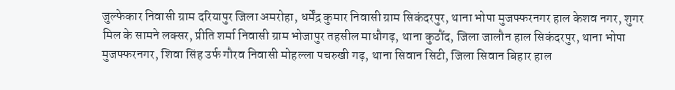जुल्फेकार निवासी ग्राम दरियापुर जिला अमरोहा, धर्मेंद्र कुमार निवासी ग्राम सिकंदरपुर, थाना भोपा मुजफ्फरनगर हाल केशव नगर, शुगर मिल के सामने लक्सर, प्रीति शर्मा निवासी ग्राम भोजापुर तहसील माधौगढ़, थाना कुठौंद, जिला जालौन हाल सिकंदरपुर, थाना भोपा मुजफ्फरनगर, शिवा सिंह उर्फ गौरव निवासी मोहल्ला पचरुखी गढ़, थाना सिवान सिटी, जिला सिवान बिहार हाल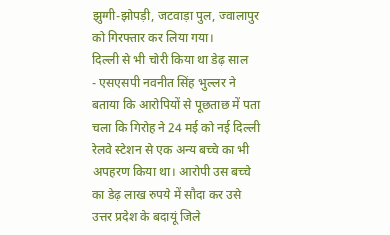झुग्गी-झोपड़ी, जटवाड़ा पुल, ज्वालापुर को गिरफ्तार कर लिया गया।
दिल्ली से भी चोरी किया था डेढ़ साल
- एसएसपी नवनीत सिंह भुल्लर ने बताया कि आरोपियों से पूछताछ में पता चला कि गिरोह ने 24 मई को नई दिल्ली रेलवे स्टेशन से एक अन्य बच्चे का भी अपहरण किया था। आरोपी उस बच्चे का डेढ़ लाख रुपये में सौदा कर उसे उत्तर प्रदेश के बदायूं जिले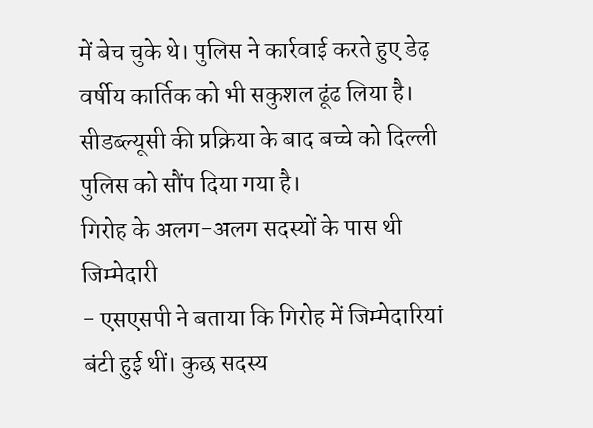में बेच चुके थे। पुलिस ने कार्रवाई करते हुए डेढ़ वर्षीय कार्तिक को भी सकुशल ढूंढ लिया है। सीडब्ल्यूसी की प्रक्रिया के बाद बच्चे को दिल्ली पुलिस को सौंप दिया गया है।
गिरोह के अलग-अलग सदस्यों के पास थी जिम्मेदारी
- एसएसपी ने बताया कि गिरोह में जिम्मेदारियां बंटी हुई थीं। कुछ सदस्य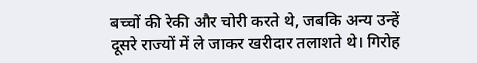बच्चों की रेकी और चोरी करते थे, जबकि अन्य उन्हें दूसरे राज्यों में ले जाकर खरीदार तलाशते थे। गिरोह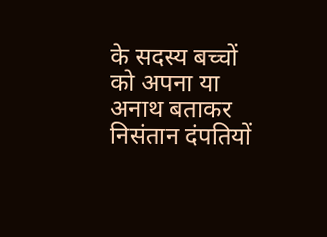के सदस्य बच्चों को अपना या अनाथ बताकर निसंतान दंपतियों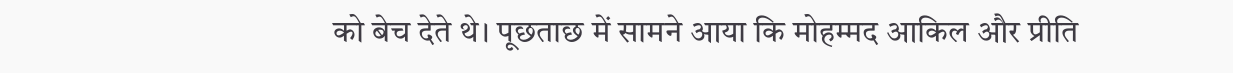को बेच देते थे। पूछताछ में सामने आया कि मोहम्मद आकिल और प्रीति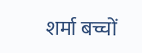शर्मा बच्चों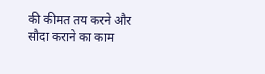की कीमत तय करने और सौदा कराने का काम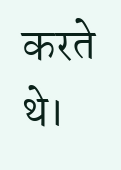करते थे।